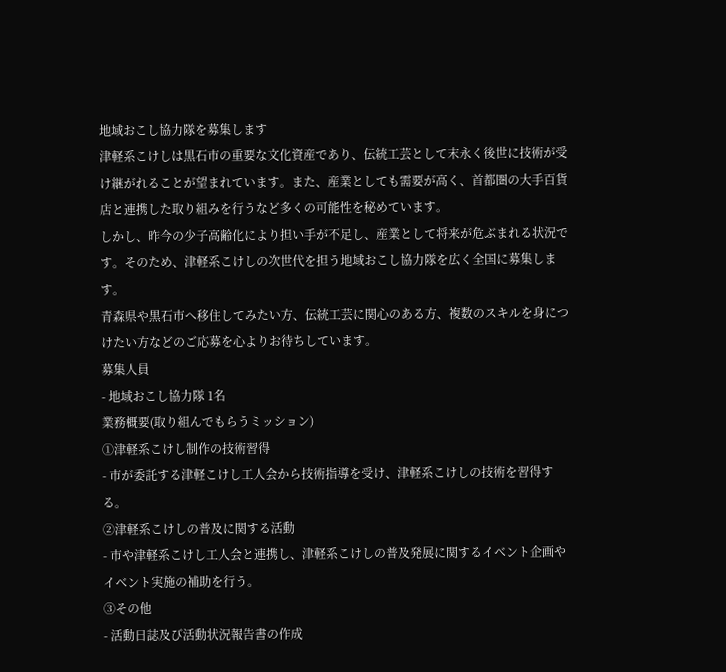地域おこし協力隊を募集します
津軽系こけしは黒石市の重要な文化資産であり、伝統工芸として末永く後世に技術が受け継がれることが望まれています。また、産業としても需要が高く、首都圏の大手百貨店と連携した取り組みを行うなど多くの可能性を秘めています。
しかし、昨今の少子高齢化により担い手が不足し、産業として将来が危ぶまれる状況です。そのため、津軽系こけしの次世代を担う地域おこし協力隊を広く全国に募集します。
青森県や黒石市へ移住してみたい方、伝統工芸に関心のある方、複数のスキルを身につけたい方などのご応募を心よりお待ちしています。
募集人員
- 地域おこし協力隊 1名
業務概要(取り組んでもらうミッション)
①津軽系こけし制作の技術習得
- 市が委託する津軽こけし工人会から技術指導を受け、津軽系こけしの技術を習得する。
②津軽系こけしの普及に関する活動
- 市や津軽系こけし工人会と連携し、津軽系こけしの普及発展に関するイベント企画やイベント実施の補助を行う。
③その他
- 活動日誌及び活動状況報告書の作成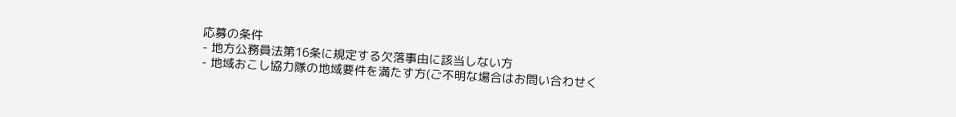応募の条件
- 地方公務員法第16条に規定する欠落事由に該当しない方
- 地域おこし協力隊の地域要件を満たす方(ご不明な場合はお問い合わせく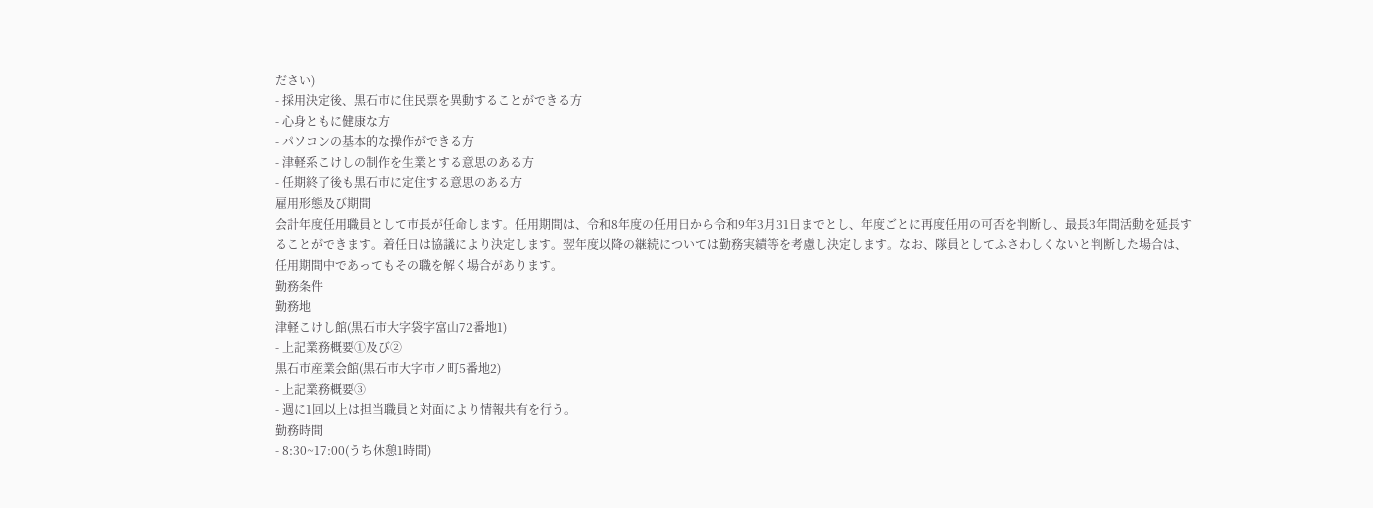ださい)
- 採用決定後、黒石市に住民票を異動することができる方
- 心身ともに健康な方
- パソコンの基本的な操作ができる方
- 津軽系こけしの制作を生業とする意思のある方
- 任期終了後も黒石市に定住する意思のある方
雇用形態及び期間
会計年度任用職員として市長が任命します。任用期間は、令和8年度の任用日から令和9年3月31日までとし、年度ごとに再度任用の可否を判断し、最長3年間活動を延長することができます。着任日は協議により決定します。翌年度以降の継続については勤務実績等を考慮し決定します。なお、隊員としてふさわしくないと判断した場合は、任用期間中であってもその職を解く場合があります。
勤務条件
勤務地
津軽こけし館(黒石市大字袋字富山72番地1)
- 上記業務概要①及び②
黒石市産業会館(黒石市大字市ノ町5番地2)
- 上記業務概要③
- 週に1回以上は担当職員と対面により情報共有を行う。
勤務時間
- 8:30~17:00(うち休憩1時間)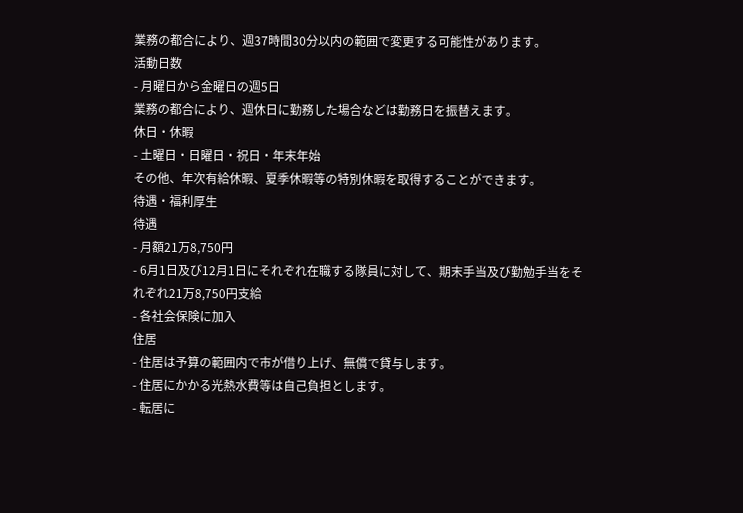業務の都合により、週37時間30分以内の範囲で変更する可能性があります。
活動日数
- 月曜日から金曜日の週5日
業務の都合により、週休日に勤務した場合などは勤務日を振替えます。
休日・休暇
- 土曜日・日曜日・祝日・年末年始
その他、年次有給休暇、夏季休暇等の特別休暇を取得することができます。
待遇・福利厚生
待遇
- 月額21万8,750円
- 6月1日及び12月1日にそれぞれ在職する隊員に対して、期末手当及び勤勉手当をそれぞれ21万8,750円支給
- 各社会保険に加入
住居
- 住居は予算の範囲内で市が借り上げ、無償で貸与します。
- 住居にかかる光熱水費等は自己負担とします。
- 転居に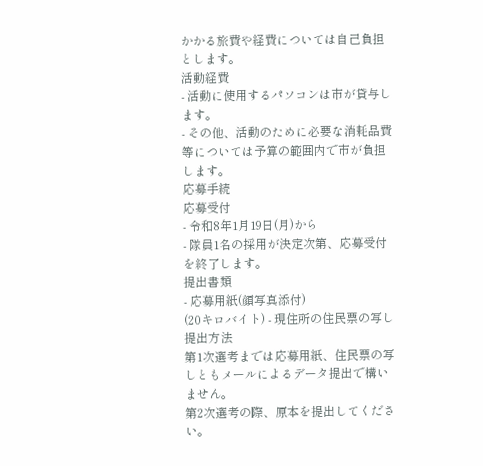かかる旅費や経費については自己負担とします。
活動経費
- 活動に使用するパソコンは市が貸与します。
- その他、活動のために必要な消耗品費等については予算の範囲内で市が負担します。
応募手続
応募受付
- 令和8年1月19日(月)から
- 隊員1名の採用が決定次第、応募受付を終了します。
提出書類
- 応募用紙(顔写真添付)
(20キロバイト) - 現住所の住民票の写し
提出方法
第1次選考までは応募用紙、住民票の写しともメールによるデータ提出で構いません。
第2次選考の際、原本を提出してください。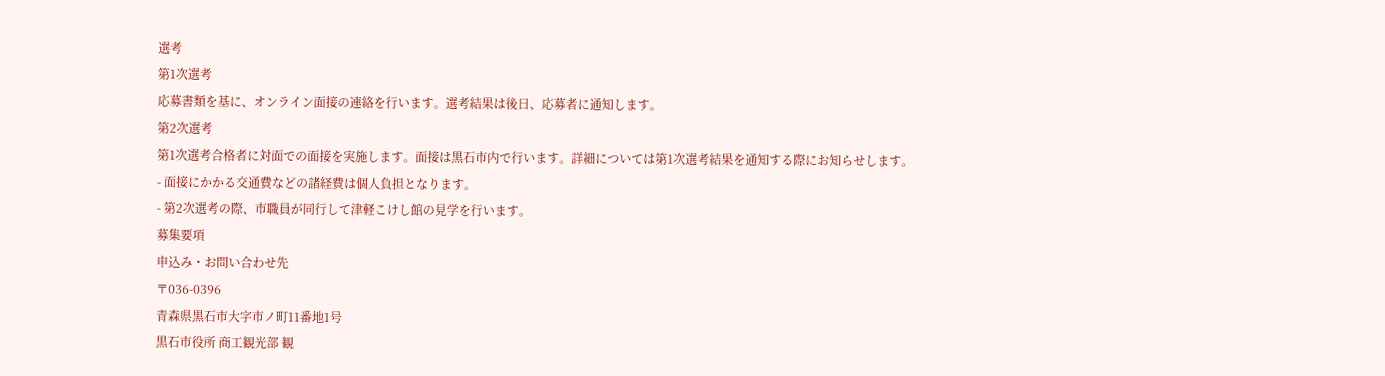選考
第1次選考
応募書類を基に、オンライン面接の連絡を行います。選考結果は後日、応募者に通知します。
第2次選考
第1次選考合格者に対面での面接を実施します。面接は黒石市内で行います。詳細については第1次選考結果を通知する際にお知らせします。
- 面接にかかる交通費などの諸経費は個人負担となります。
- 第2次選考の際、市職員が同行して津軽こけし館の見学を行います。
募集要項
申込み・お問い合わせ先
〒036-0396
青森県黒石市大字市ノ町11番地1号
黒石市役所 商工観光部 観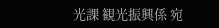光課 観光振興係 宛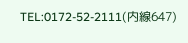TEL:0172-52-2111(内線647)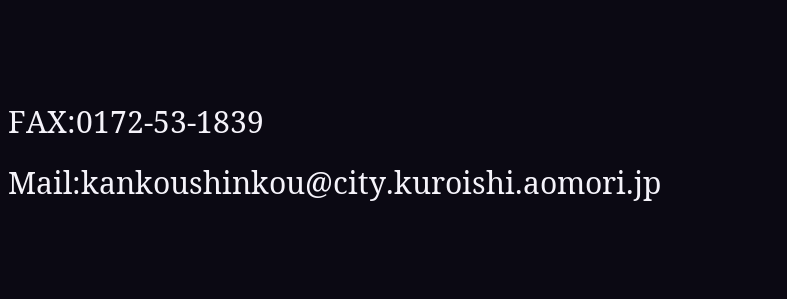FAX:0172-53-1839
Mail:kankoushinkou@city.kuroishi.aomori.jp